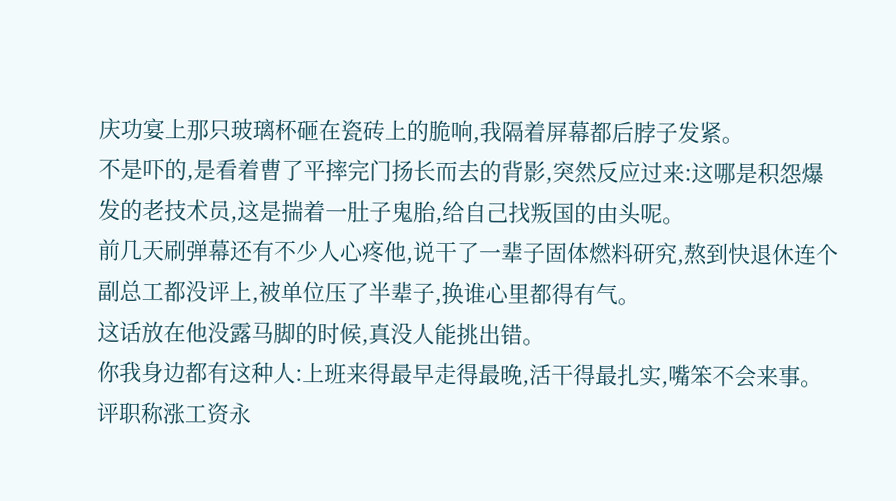庆功宴上那只玻璃杯砸在瓷砖上的脆响,我隔着屏幕都后脖子发紧。
不是吓的,是看着曹了平摔完门扬长而去的背影,突然反应过来:这哪是积怨爆发的老技术员,这是揣着一肚子鬼胎,给自己找叛国的由头呢。
前几天刷弹幕还有不少人心疼他,说干了一辈子固体燃料研究,熬到快退休连个副总工都没评上,被单位压了半辈子,换谁心里都得有气。
这话放在他没露马脚的时候,真没人能挑出错。
你我身边都有这种人:上班来得最早走得最晚,活干得最扎实,嘴笨不会来事。评职称涨工资永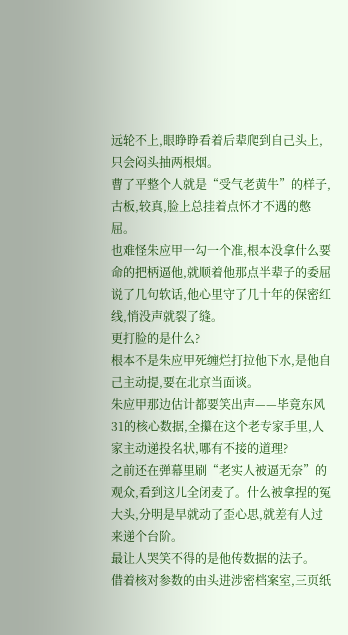远轮不上,眼睁睁看着后辈爬到自己头上,只会闷头抽两根烟。
曹了平整个人就是“受气老黄牛”的样子,古板,较真,脸上总挂着点怀才不遇的憋屈。
也难怪朱应甲一勾一个准,根本没拿什么要命的把柄逼他,就顺着他那点半辈子的委屈说了几句软话,他心里守了几十年的保密红线,悄没声就裂了缝。
更打脸的是什么?
根本不是朱应甲死缠烂打拉他下水,是他自己主动提,要在北京当面谈。
朱应甲那边估计都要笑出声——毕竟东风31的核心数据,全攥在这个老专家手里,人家主动递投名状,哪有不接的道理?
之前还在弹幕里刷“老实人被逼无奈”的观众,看到这儿全闭麦了。什么被拿捏的冤大头,分明是早就动了歪心思,就差有人过来递个台阶。
最让人哭笑不得的是他传数据的法子。
借着核对参数的由头进涉密档案室,三页纸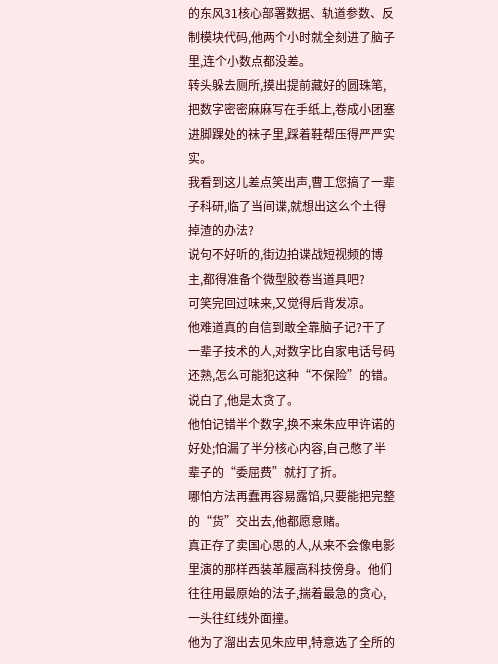的东风31核心部署数据、轨道参数、反制模块代码,他两个小时就全刻进了脑子里,连个小数点都没差。
转头躲去厕所,摸出提前藏好的圆珠笔,把数字密密麻麻写在手纸上,卷成小团塞进脚踝处的袜子里,踩着鞋帮压得严严实实。
我看到这儿差点笑出声,曹工您搞了一辈子科研,临了当间谍,就想出这么个土得掉渣的办法?
说句不好听的,街边拍谍战短视频的博主,都得准备个微型胶卷当道具吧?
可笑完回过味来,又觉得后背发凉。
他难道真的自信到敢全靠脑子记?干了一辈子技术的人,对数字比自家电话号码还熟,怎么可能犯这种“不保险”的错。
说白了,他是太贪了。
他怕记错半个数字,换不来朱应甲许诺的好处;怕漏了半分核心内容,自己憋了半辈子的“委屈费”就打了折。
哪怕方法再蠢再容易露馅,只要能把完整的“货”交出去,他都愿意赌。
真正存了卖国心思的人,从来不会像电影里演的那样西装革履高科技傍身。他们往往用最原始的法子,揣着最急的贪心,一头往红线外面撞。
他为了溜出去见朱应甲,特意选了全所的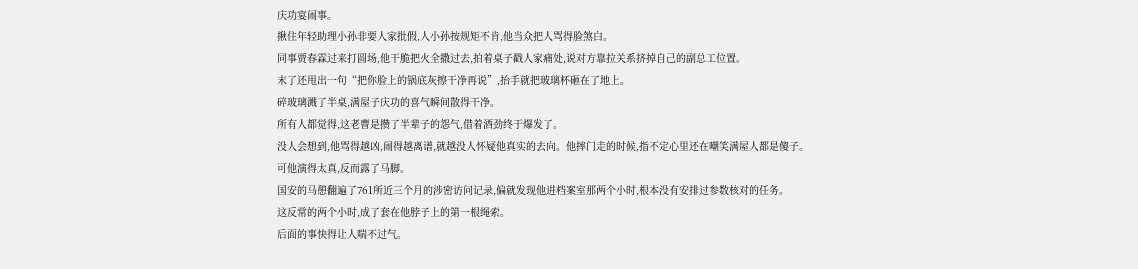庆功宴闹事。
揪住年轻助理小孙非要人家批假,人小孙按规矩不肯,他当众把人骂得脸煞白。
同事贾春霖过来打圆场,他干脆把火全撒过去,拍着桌子戳人家痛处,说对方靠拉关系挤掉自己的副总工位置。
末了还甩出一句“把你脸上的锅底灰擦干净再说”,抬手就把玻璃杯砸在了地上。
碎玻璃溅了半桌,满屋子庆功的喜气瞬间散得干净。
所有人都觉得,这老曹是攒了半辈子的怨气,借着酒劲终于爆发了。
没人会想到,他骂得越凶,闹得越离谱,就越没人怀疑他真实的去向。他摔门走的时候,指不定心里还在嘲笑满屋人都是傻子。
可他演得太真,反而露了马脚。
国安的马憩翻遍了761所近三个月的涉密访问记录,偏就发现他进档案室那两个小时,根本没有安排过参数核对的任务。
这反常的两个小时,成了套在他脖子上的第一根绳索。
后面的事快得让人喘不过气。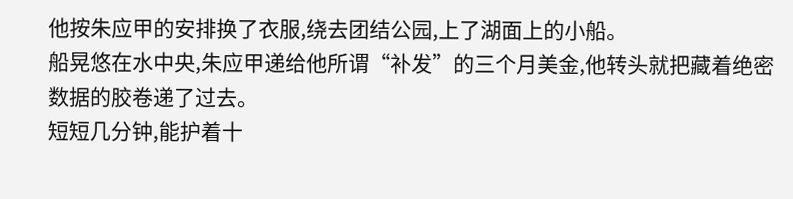他按朱应甲的安排换了衣服,绕去团结公园,上了湖面上的小船。
船晃悠在水中央,朱应甲递给他所谓“补发”的三个月美金,他转头就把藏着绝密数据的胶卷递了过去。
短短几分钟,能护着十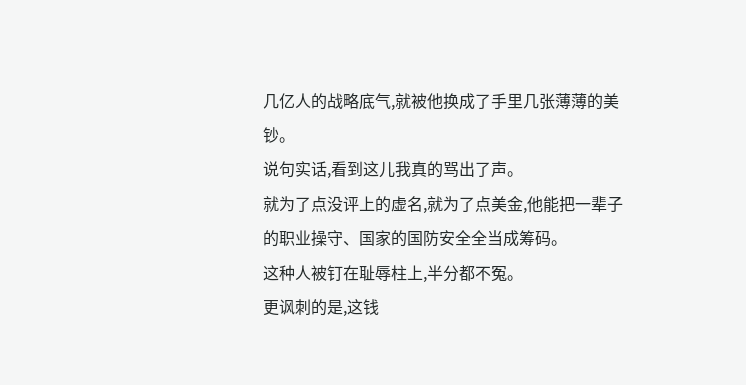几亿人的战略底气,就被他换成了手里几张薄薄的美钞。
说句实话,看到这儿我真的骂出了声。
就为了点没评上的虚名,就为了点美金,他能把一辈子的职业操守、国家的国防安全全当成筹码。
这种人被钉在耻辱柱上,半分都不冤。
更讽刺的是,这钱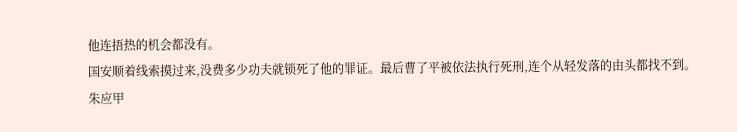他连捂热的机会都没有。
国安顺着线索摸过来,没费多少功夫就锁死了他的罪证。最后曹了平被依法执行死刑,连个从轻发落的由头都找不到。
朱应甲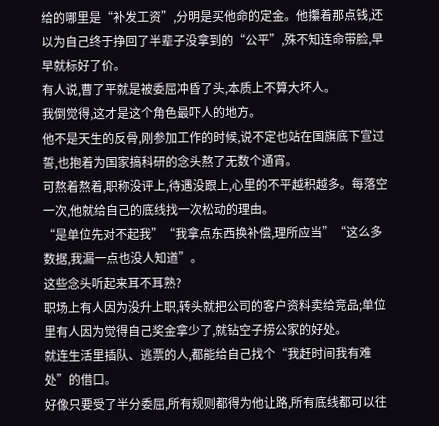给的哪里是“补发工资”,分明是买他命的定金。他攥着那点钱,还以为自己终于挣回了半辈子没拿到的“公平”,殊不知连命带脸,早早就标好了价。
有人说,曹了平就是被委屈冲昏了头,本质上不算大坏人。
我倒觉得,这才是这个角色最吓人的地方。
他不是天生的反骨,刚参加工作的时候,说不定也站在国旗底下宣过誓,也抱着为国家搞科研的念头熬了无数个通宵。
可熬着熬着,职称没评上,待遇没跟上,心里的不平越积越多。每落空一次,他就给自己的底线找一次松动的理由。
“是单位先对不起我”“我拿点东西换补偿,理所应当”“这么多数据,我漏一点也没人知道”。
这些念头听起来耳不耳熟?
职场上有人因为没升上职,转头就把公司的客户资料卖给竞品;单位里有人因为觉得自己奖金拿少了,就钻空子捞公家的好处。
就连生活里插队、逃票的人,都能给自己找个“我赶时间我有难处”的借口。
好像只要受了半分委屈,所有规则都得为他让路,所有底线都可以往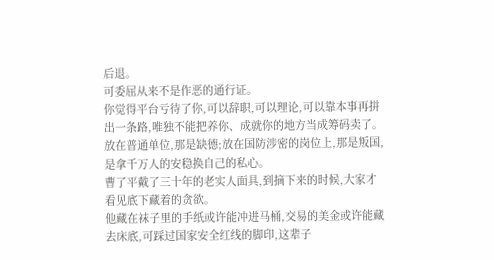后退。
可委屈从来不是作恶的通行证。
你觉得平台亏待了你,可以辞职,可以理论,可以靠本事再拼出一条路,唯独不能把养你、成就你的地方当成筹码卖了。
放在普通单位,那是缺德;放在国防涉密的岗位上,那是叛国,是拿千万人的安稳换自己的私心。
曹了平戴了三十年的老实人面具,到摘下来的时候,大家才看见底下藏着的贪欲。
他藏在袜子里的手纸或许能冲进马桶,交易的美金或许能藏去床底,可踩过国家安全红线的脚印,这辈子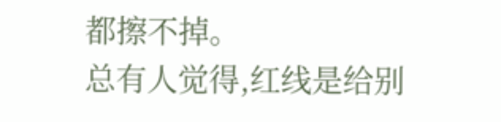都擦不掉。
总有人觉得,红线是给别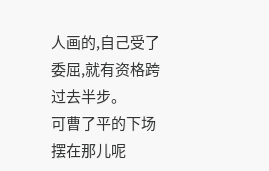人画的,自己受了委屈,就有资格跨过去半步。
可曹了平的下场摆在那儿呢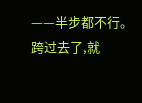——半步都不行。
跨过去了,就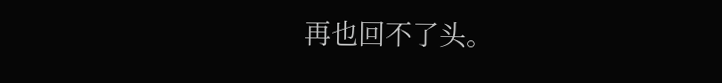再也回不了头。